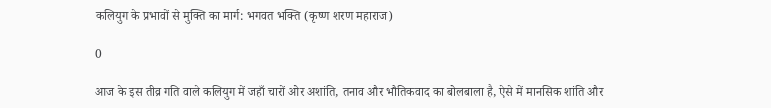कलियुग के प्रभावों से मुक्ति का मार्ग: भगवत भक्ति (कृष्ण शरण महाराज)

0

आज के इस तीव्र गति वाले कलियुग में जहाँ चारों ओर अशांति, तनाव और भौतिकवाद का बोलबाला है, ऐसे में मानसिक शांति और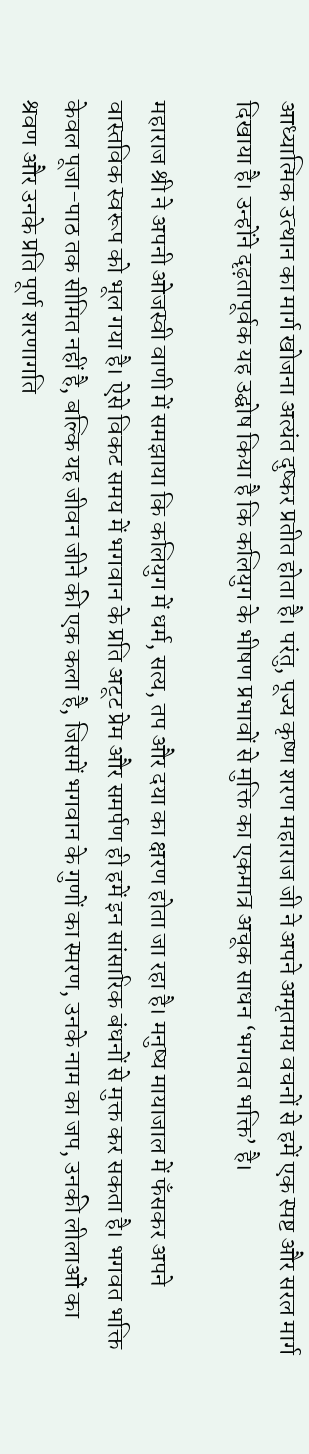आध्यात्मिक उत्थान का मार्ग खोजना अत्यंत दुष्कर प्रतीत होता है। परंतु, पूज्य कृष्ण शरण महाराज जी ने अपने अमृतमय वचनों से हमें एक स्पष्ट और सरल मार्ग दिखाया है। उन्होंने दृढ़तापूर्वक यह उद्घोष किया है कि कलियुग के भीषण प्रभावों से मुक्ति का एकमात्र अचूक साधन ‘भगवत भक्ति’ है।

महाराज श्री ने अपनी ओजस्वी वाणी में समझाया कि कलियुग में धर्म, सत्य, तप और दया का क्षरण होता जा रहा है। मनुष्य मायाजाल में फँसकर अपने वास्तविक स्वरूप को भूल गया है। ऐसे विकट समय में भगवान के प्रति अटूट प्रेम और समर्पण ही हमें इन सांसारिक बंधनों से मुक्त कर सकता है। भगवत भक्ति केवल पूजा-पाठ तक सीमित नहीं है, बल्कि यह जीवन जीने की एक कला है, जिसमें भगवान के गुणों का स्मरण, उनके नाम का जप, उनकी लीलाओं का श्रवण और उनके प्रति पूर्ण शरणागति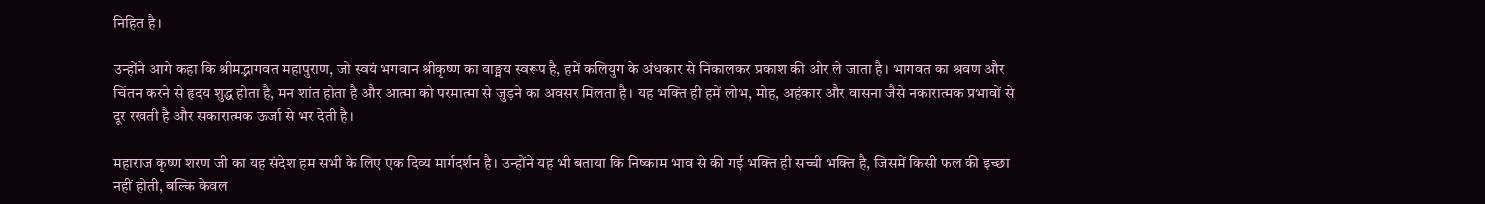निहित है।

उन्होंने आगे कहा कि श्रीमद्भागवत महापुराण, जो स्वयं भगवान श्रीकृष्ण का वाङ्मय स्वरूप है, हमें कलियुग के अंधकार से निकालकर प्रकाश की ओर ले जाता है। भागवत का श्रवण और चिंतन करने से हृदय शुद्ध होता है, मन शांत होता है और आत्मा को परमात्मा से जुड़ने का अवसर मिलता है। यह भक्ति ही हमें लोभ, मोह, अहंकार और वासना जैसे नकारात्मक प्रभावों से दूर रखती है और सकारात्मक ऊर्जा से भर देती है।

महाराज कृष्ण शरण जी का यह संदेश हम सभी के लिए एक दिव्य मार्गदर्शन है। उन्होंने यह भी बताया कि निष्काम भाव से की गई भक्ति ही सच्ची भक्ति है, जिसमें किसी फल की इच्छा नहीं होती, बल्कि केवल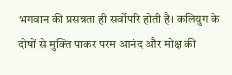भगवान की प्रसन्नता ही सर्वोपरि होती है। कलियुग के दोषों से मुक्ति पाकर परम आनंद और मोक्ष की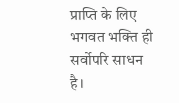प्राप्ति के लिए भगवत भक्ति ही सर्वोपरि साधन है।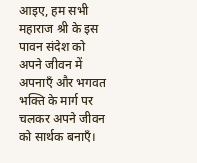आइए, हम सभी महाराज श्री के इस पावन संदेश को अपने जीवन में अपनाएँ और भगवत भक्ति के मार्ग पर चलकर अपने जीवन को सार्थक बनाएँ।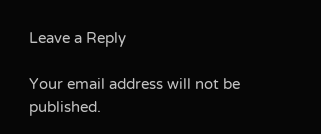Leave a Reply

Your email address will not be published.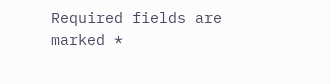Required fields are marked *